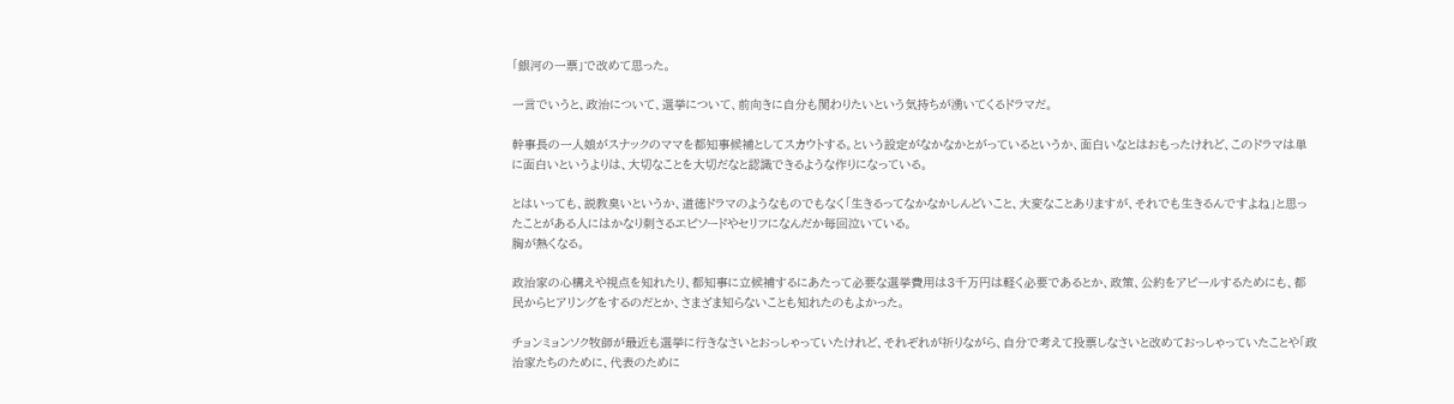「銀河の一票」で改めて思った。

一言でいうと、政治について、選挙について、前向きに自分も関わりたいという気持ちが湧いてくるドラマだ。

幹事長の一人娘がスナックのママを都知事候補としてスカウトする。という設定がなかなかとがっているというか、面白いなとはおもったけれど、このドラマは単に面白いというよりは、大切なことを大切だなと認識できるような作りになっている。

とはいっても、説教臭いというか、道徳ドラマのようなものでもなく「生きるってなかなかしんどいこと、大変なことありますが、それでも生きるんですよね」と思ったことがある人にはかなり刺さるエピソードやセリフになんだか毎回泣いている。
胸が熱くなる。

政治家の心構えや視点を知れたり、都知事に立候補するにあたって必要な選挙費用は3千万円は軽く必要であるとか、政策、公約をアピールするためにも、都民からヒアリングをするのだとか、さまざま知らないことも知れたのもよかった。

チョンミョンソク牧師が最近も選挙に行きなさいとおっしゃっていたけれど、それぞれが祈りながら、自分で考えて投票しなさいと改めておっしゃっていたことや「政治家たちのために、代表のために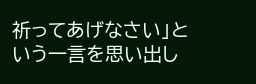祈ってあげなさい」という一言を思い出し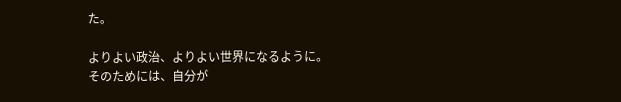た。

よりよい政治、よりよい世界になるように。
そのためには、自分が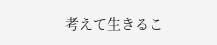考えて生きるこ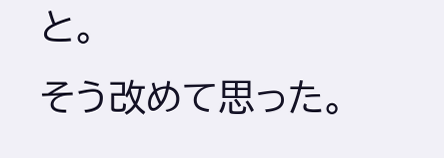と。
そう改めて思った。